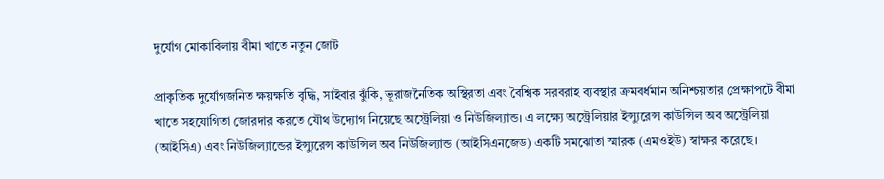দুর্যোগ মোকাবিলায় বীমা খাতে নতুন জোট

প্রাকৃতিক দুর্যোগজনিত ক্ষয়ক্ষতি বৃদ্ধি, সাইবার ঝুঁকি, ভূরাজনৈতিক অস্থিরতা এবং বৈশ্বিক সরবরাহ ব্যবস্থার ক্রমবর্ধমান অনিশ্চয়তার প্রেক্ষাপটে বীমা খাতে সহযোগিতা জোরদার করতে যৌথ উদ্যোগ নিয়েছে অস্ট্রেলিয়া ও নিউজিল্যান্ড। এ লক্ষ্যে অস্ট্রেলিয়ার ইন্স্যুরেন্স কাউন্সিল অব অস্ট্রেলিয়া (আইসিএ) এবং নিউজিল্যান্ডের ইন্স্যুরেন্স কাউন্সিল অব নিউজিল্যান্ড (আইসিএনজেড) একটি সমঝোতা স্মারক (এমওইউ) স্বাক্ষর করেছে।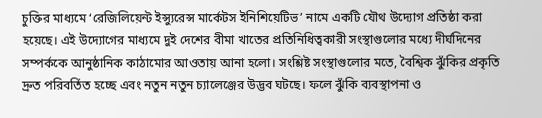চুক্তির মাধ্যমে ‘রেজিলিয়েন্ট ইন্স্যুরেন্স মার্কেটস ইনিশিয়েটিভ’ নামে একটি যৌথ উদ্যোগ প্রতিষ্ঠা করা হয়েছে। এই উদ্যোগের মাধ্যমে দুই দেশের বীমা খাতের প্রতিনিধিত্বকারী সংস্থাগুলোর মধ্যে দীর্ঘদিনের সম্পর্ককে আনুষ্ঠানিক কাঠামোর আওতায় আনা হলো। সংশ্লিষ্ট সংস্থাগুলোর মতে, বৈশ্বিক ঝুঁকির প্রকৃতি দ্রুত পরিবর্তিত হচ্ছে এবং নতুন নতুন চ্যালেঞ্জের উদ্ভব ঘটছে। ফলে ঝুঁকি ব্যবস্থাপনা ও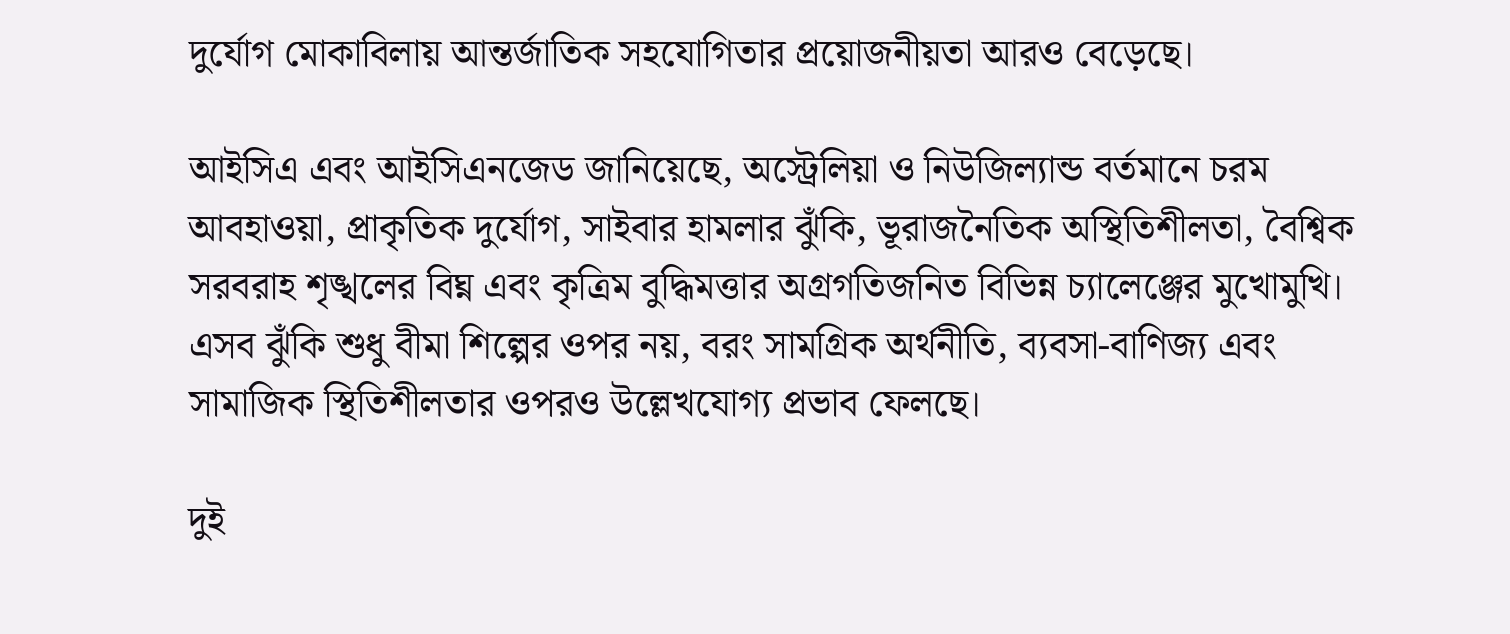দুর্যোগ মোকাবিলায় আন্তর্জাতিক সহযোগিতার প্রয়োজনীয়তা আরও বেড়েছে।

আইসিএ এবং আইসিএনজেড জানিয়েছে, অস্ট্রেলিয়া ও নিউজিল্যান্ড বর্তমানে চরম আবহাওয়া, প্রাকৃতিক দুর্যোগ, সাইবার হামলার ঝুঁকি, ভূরাজনৈতিক অস্থিতিশীলতা, বৈশ্বিক সরবরাহ শৃঙ্খলের বিঘ্ন এবং কৃত্রিম বুদ্ধিমত্তার অগ্রগতিজনিত বিভিন্ন চ্যালেঞ্জের মুখোমুখি। এসব ঝুঁকি শুধু বীমা শিল্পের ওপর নয়, বরং সামগ্রিক অর্থনীতি, ব্যবসা-বাণিজ্য এবং সামাজিক স্থিতিশীলতার ওপরও উল্লেখযোগ্য প্রভাব ফেলছে।

দুই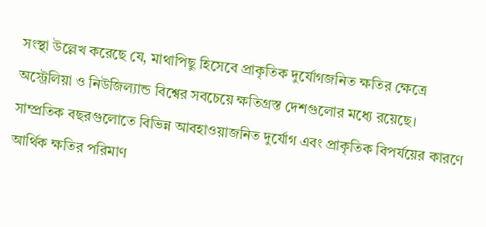সংস্থা উল্লেখ করেছে যে, মাথাপিছু হিসেবে প্রাকৃতিক দুর্যোগজনিত ক্ষতির ক্ষেত্রে অস্ট্রেলিয়া ও নিউজিল্যান্ড বিশ্বের সবচেয়ে ক্ষতিগ্রস্ত দেশগুলোর মধ্যে রয়েছে। সাম্প্রতিক বছরগুলোতে বিভিন্ন আবহাওয়াজনিত দুর্যোগ এবং প্রাকৃতিক বিপর্যয়ের কারণে আর্থিক ক্ষতির পরিমাণ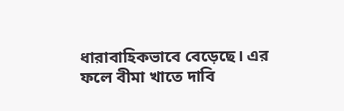ধারাবাহিকভাবে বেড়েছে। এর ফলে বীমা খাতে দাবি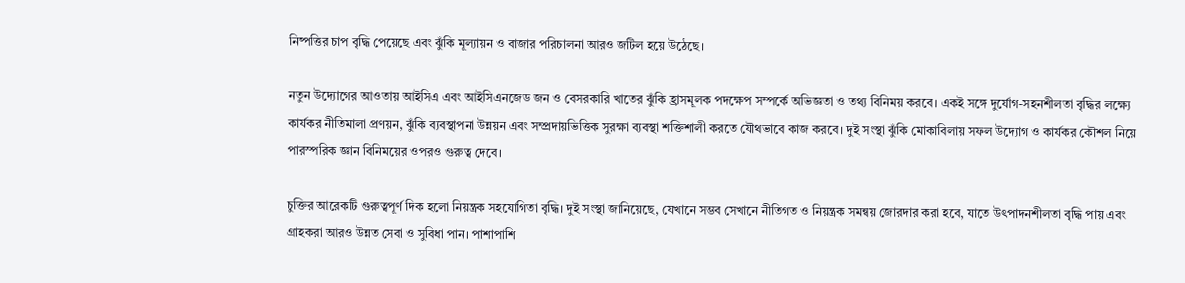নিষ্পত্তির চাপ বৃদ্ধি পেয়েছে এবং ঝুঁকি মূল্যায়ন ও বাজার পরিচালনা আরও জটিল হয়ে উঠেছে।

নতুন উদ্যোগের আওতায় আইসিএ এবং আইসিএনজেড জন ও বেসরকারি খাতের ঝুঁকি হ্রাসমূলক পদক্ষেপ সম্পর্কে অভিজ্ঞতা ও তথ্য বিনিময় করবে। একই সঙ্গে দুর্যোগ-সহনশীলতা বৃদ্ধির লক্ষ্যে কার্যকর নীতিমালা প্রণয়ন, ঝুঁকি ব্যবস্থাপনা উন্নয়ন এবং সম্প্রদায়ভিত্তিক সুরক্ষা ব্যবস্থা শক্তিশালী করতে যৌথভাবে কাজ করবে। দুই সংস্থা ঝুঁকি মোকাবিলায় সফল উদ্যোগ ও কার্যকর কৌশল নিয়ে পারস্পরিক জ্ঞান বিনিময়ের ওপরও গুরুত্ব দেবে।

চুক্তির আরেকটি গুরুত্বপূর্ণ দিক হলো নিয়ন্ত্রক সহযোগিতা বৃদ্ধি। দুই সংস্থা জানিয়েছে, যেখানে সম্ভব সেখানে নীতিগত ও নিয়ন্ত্রক সমন্বয় জোরদার করা হবে, যাতে উৎপাদনশীলতা বৃদ্ধি পায় এবং গ্রাহকরা আরও উন্নত সেবা ও সুবিধা পান। পাশাপাশি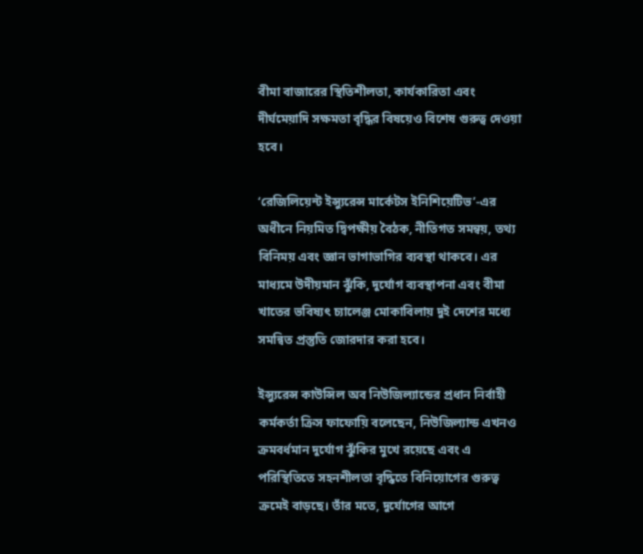বীমা বাজারের স্থিতিশীলতা, কার্যকারিতা এবং দীর্ঘমেয়াদি সক্ষমতা বৃদ্ধির বিষয়েও বিশেষ গুরুত্ব দেওয়া হবে।

‘রেজিলিয়েন্ট ইন্স্যুরেন্স মার্কেটস ইনিশিয়েটিভ’-এর অধীনে নিয়মিত দ্বিপক্ষীয় বৈঠক, নীতিগত সমন্বয়, তথ্য বিনিময় এবং জ্ঞান ভাগাভাগির ব্যবস্থা থাকবে। এর মাধ্যমে উদীয়মান ঝুঁকি, দুর্যোগ ব্যবস্থাপনা এবং বীমা খাতের ভবিষ্যৎ চ্যালেঞ্জ মোকাবিলায় দুই দেশের মধ্যে সমন্বিত প্রস্তুতি জোরদার করা হবে।

ইন্স্যুরেন্স কাউন্সিল অব নিউজিল্যান্ডের প্রধান নির্বাহী কর্মকর্তা ক্রিস ফাফোয়ি বলেছেন, নিউজিল্যান্ড এখনও ক্রমবর্ধমান দুর্যোগ ঝুঁকির মুখে রয়েছে এবং এ পরিস্থিতিতে সহনশীলতা বৃদ্ধিতে বিনিয়োগের গুরুত্ব ক্রমেই বাড়ছে। তাঁর মতে, দুর্যোগের আগে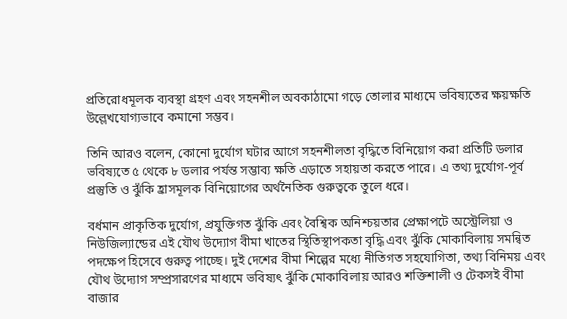প্রতিরোধমূলক ব্যবস্থা গ্রহণ এবং সহনশীল অবকাঠামো গড়ে তোলার মাধ্যমে ভবিষ্যতের ক্ষয়ক্ষতি উল্লেখযোগ্যভাবে কমানো সম্ভব।

তিনি আরও বলেন, কোনো দুর্যোগ ঘটার আগে সহনশীলতা বৃদ্ধিতে বিনিয়োগ করা প্রতিটি ডলার ভবিষ্যতে ৫ থেকে ৮ ডলার পর্যন্ত সম্ভাব্য ক্ষতি এড়াতে সহায়তা করতে পারে। এ তথ্য দুর্যোগ-পূর্ব প্রস্তুতি ও ঝুঁকি হ্রাসমূলক বিনিয়োগের অর্থনৈতিক গুরুত্বকে তুলে ধরে।

বর্ধমান প্রাকৃতিক দুর্যোগ, প্রযুক্তিগত ঝুঁকি এবং বৈশ্বিক অনিশ্চয়তার প্রেক্ষাপটে অস্ট্রেলিয়া ও নিউজিল্যান্ডের এই যৌথ উদ্যোগ বীমা খাতের স্থিতিস্থাপকতা বৃদ্ধি এবং ঝুঁকি মোকাবিলায় সমন্বিত পদক্ষেপ হিসেবে গুরুত্ব পাচ্ছে। দুই দেশের বীমা শিল্পের মধ্যে নীতিগত সহযোগিতা, তথ্য বিনিময় এবং যৌথ উদ্যোগ সম্প্রসারণের মাধ্যমে ভবিষ্যৎ ঝুঁকি মোকাবিলায় আরও শক্তিশালী ও টেকসই বীমা বাজার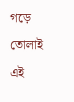গড়ে তোলাই এই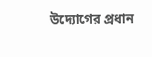উদ্যোগের প্রধান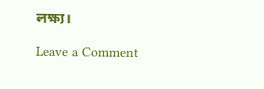লক্ষ্য।

Leave a Comment